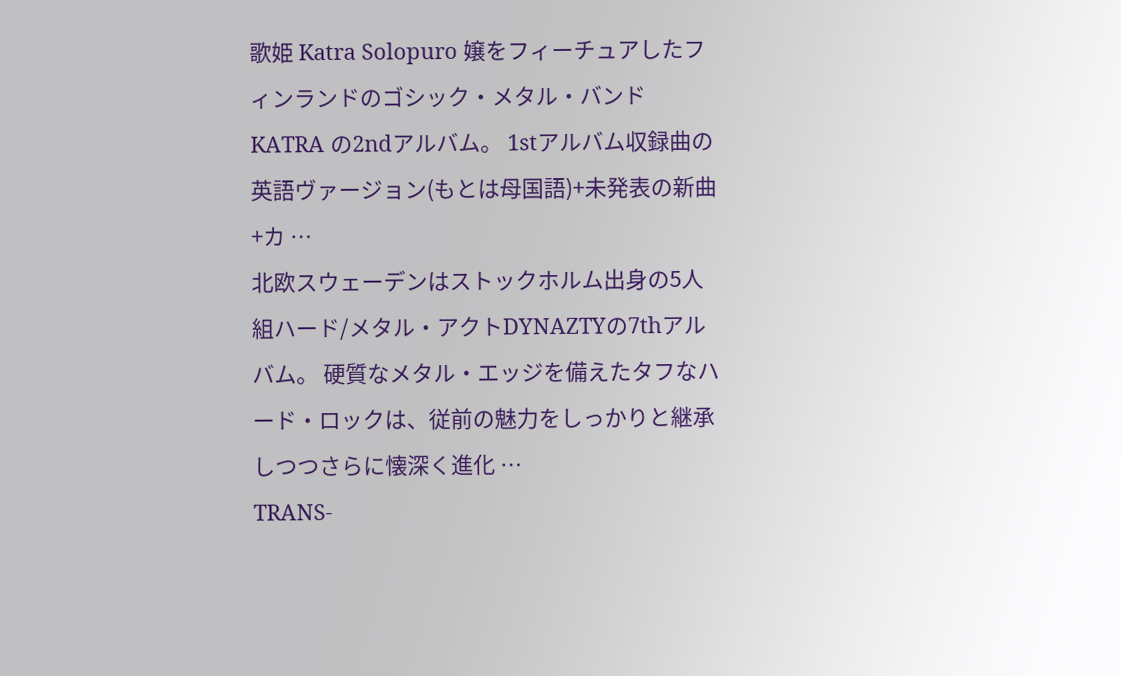歌姫 Katra Solopuro 嬢をフィーチュアしたフィンランドのゴシック・メタル・バンド KATRA の2ndアルバム。 1stアルバム収録曲の英語ヴァージョン(もとは母国語)+未発表の新曲+カ …
北欧スウェーデンはストックホルム出身の5人組ハード/メタル・アクトDYNAZTYの7thアルバム。 硬質なメタル・エッジを備えたタフなハード・ロックは、従前の魅力をしっかりと継承しつつさらに懐深く進化 …
TRANS-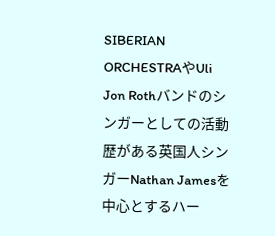SIBERIAN ORCHESTRAやUli Jon Rothバンドのシンガーとしての活動歴がある英国人シンガーNathan Jamesを中心とするハー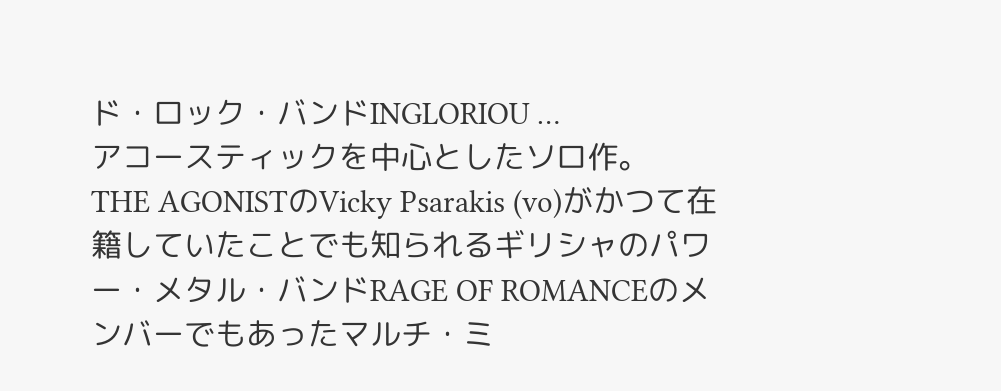ド・ロック・バンドINGLORIOU …
アコースティックを中心としたソロ作。
THE AGONISTのVicky Psarakis (vo)がかつて在籍していたことでも知られるギリシャのパワー・メタル・バンドRAGE OF ROMANCEのメンバーでもあったマルチ・ミ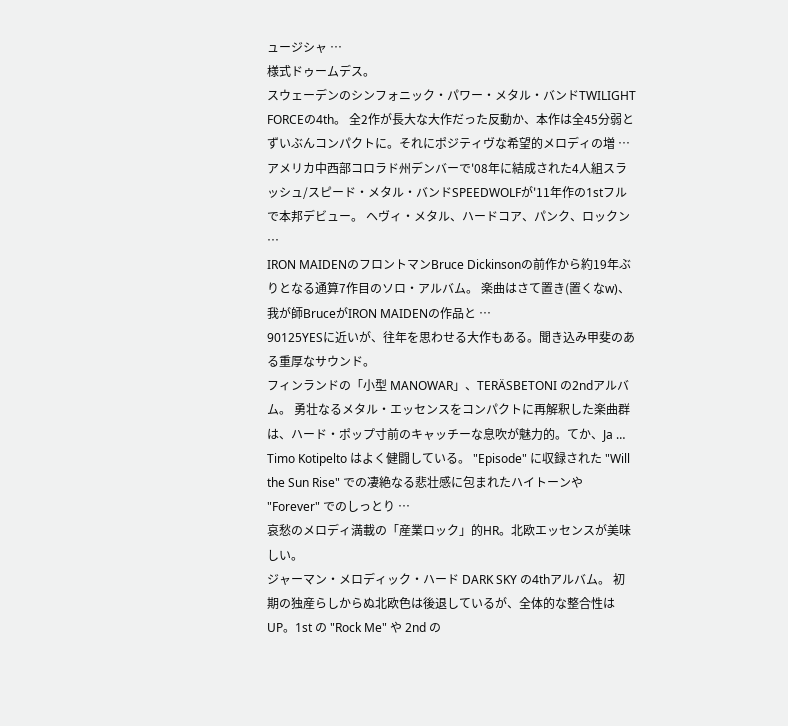ュージシャ …
様式ドゥームデス。
スウェーデンのシンフォニック・パワー・メタル・バンドTWILIGHT FORCEの4th。 全2作が長大な大作だった反動か、本作は全45分弱とずいぶんコンパクトに。それにポジティヴな希望的メロディの増 …
アメリカ中西部コロラド州デンバーで'08年に結成された4人組スラッシュ/スピード・メタル・バンドSPEEDWOLFが'11年作の1stフルで本邦デビュー。 ヘヴィ・メタル、ハードコア、パンク、ロックン …
IRON MAIDENのフロントマンBruce Dickinsonの前作から約19年ぶりとなる通算7作目のソロ・アルバム。 楽曲はさて置き(置くなw)、我が師BruceがIRON MAIDENの作品と …
90125YESに近いが、往年を思わせる大作もある。聞き込み甲斐のある重厚なサウンド。
フィンランドの「小型 MANOWAR」、TERÄSBETONI の2ndアルバム。 勇壮なるメタル・エッセンスをコンパクトに再解釈した楽曲群は、ハード・ポップ寸前のキャッチーな息吹が魅力的。てか、Ja …
Timo Kotipelto はよく健闘している。 "Episode" に収録された "Will the Sun Rise" での凄絶なる悲壮感に包まれたハイトーンや "Forever" でのしっとり …
哀愁のメロディ満載の「産業ロック」的HR。北欧エッセンスが美味しい。
ジャーマン・メロディック・ハード DARK SKY の4thアルバム。 初期の独産らしからぬ北欧色は後退しているが、全体的な整合性はUP。1st の "Rock Me" や 2nd の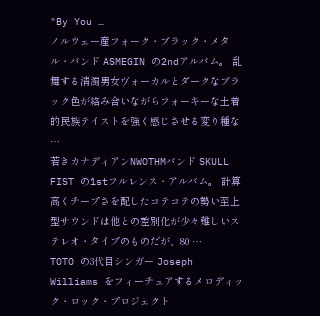"By You …
ノルウェー産フォーク・ブラック・メタル・バンド ASMEGIN の2ndアルバム。 乱舞する清濁男女ヴォーカルとダークなブラック色が絡み合いながらフォーキーな土着的民族テイストを強く感じさせる変り種な …
若きカナディアンNWOTHMバンド SKULL FIST の1stフルレンス・アルバム。 計算高くチープさを配したコテコテの勢い至上型サウンドは他との差別化が少々難しいステレオ・タイプのものだが、80 …
TOTO の3代目シンガー Joseph Williams をフィーチュアするメロディック・ロック・プロジェクト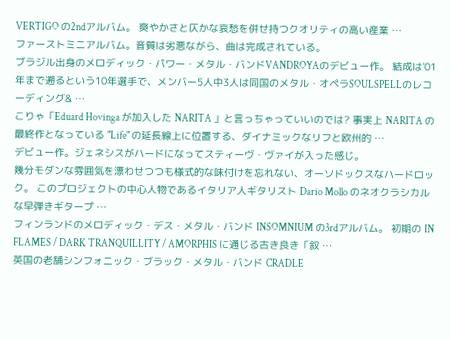VERTIGO の2ndアルバム。 爽やかさと仄かな哀愁を併せ持つクオリティの高い産業 …
ファーストミニアルバム。音質は劣悪ながら、曲は完成されている。
ブラジル出身のメロディック・パワー・メタル・バンドVANDROYAのデビュー作。 結成は'01年まで遡るという10年選手で、メンバー5人中3人は同国のメタル・オペラSOULSPELLのレコーディング& …
こりゃ「Eduard Hovinga が加入した NARITA 」と言っちゃっていいのでは? 事実上 NARITA の最終作となっている "Life" の延長線上に位置する、ダイナミックなリフと欧州的 …
デビュー作。ジェネシスがハードになってスティーヴ・ヴァイが入った感じ。
幾分モダンな雰囲気を漂わせつつも様式的な味付けを忘れない、オーソドックスなハードロック。 このプロジェクトの中心人物であるイタリア人ギタリスト Dario Mollo のネオクラシカルな早弾きギタープ …
フィンランドのメロディック・デス・メタル・バンド INSOMNIUM の3rdアルバム。 初期の IN FLAMES / DARK TRANQUILLITY / AMORPHIS に通じる古き良き「叙 …
英国の老舗シンフォニック・ブラック・メタル・バンド CRADLE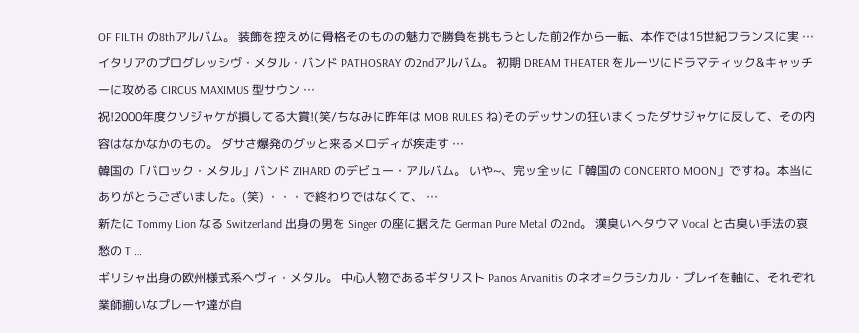OF FILTH の8thアルバム。 装飾を控えめに骨格そのものの魅力で勝負を挑もうとした前2作から一転、本作では15世紀フランスに実 …
イタリアのプログレッシヴ・メタル・バンド PATHOSRAY の2ndアルバム。 初期 DREAM THEATER をルーツにドラマティック&キャッチーに攻める CIRCUS MAXIMUS 型サウン …
祝!2000年度クソジャケが損してる大賞!(笑/ちなみに昨年は MOB RULES ね)そのデッサンの狂いまくったダサジャケに反して、その内容はなかなかのもの。 ダサさ爆発のグッと来るメロディが疾走す …
韓国の「バロック・メタル」バンド ZIHARD のデビュー・アルバム。 いや~、完ッ全ッに「韓国の CONCERTO MOON」ですね。本当にありがとうございました。(笑) ・・・で終わりではなくて、 …
新たに Tommy Lion なる Switzerland 出身の男を Singer の座に据えた German Pure Metal の2nd。 漢臭いヘタウマ Vocal と古臭い手法の哀愁の T …
ギリシャ出身の欧州様式系ヘヴィ・メタル。 中心人物であるギタリスト Panos Arvanitis のネオ=クラシカル・プレイを軸に、それぞれ業師揃いなプレーヤ達が自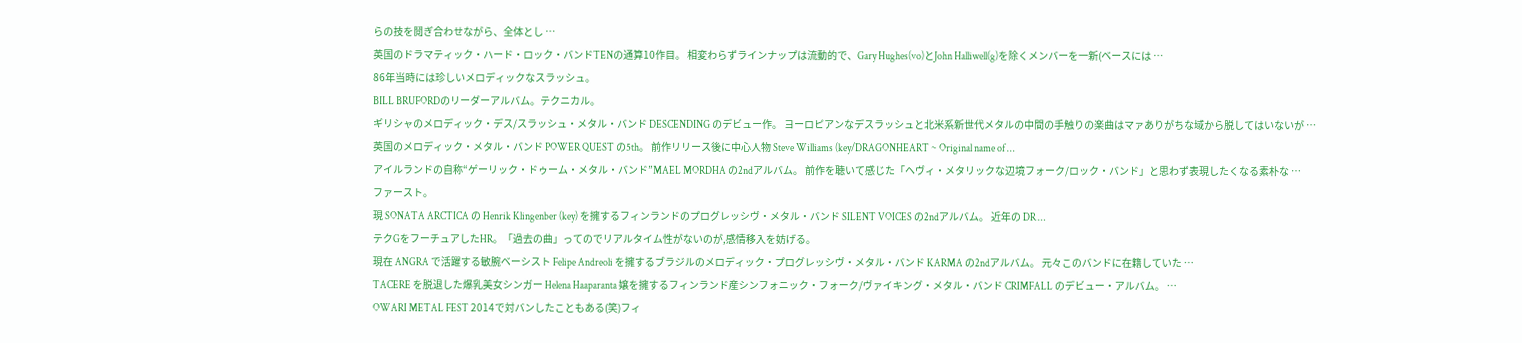らの技を鬩ぎ合わせながら、全体とし …
英国のドラマティック・ハード・ロック・バンドTENの通算10作目。 相変わらずラインナップは流動的で、Gary Hughes(vo)とJohn Halliwell(g)を除くメンバーを一新(ベースには …
86年当時には珍しいメロディックなスラッシュ。
BILL BRUFORDのリーダーアルバム。テクニカル。
ギリシャのメロディック・デス/スラッシュ・メタル・バンド DESCENDING のデビュー作。 ヨーロピアンなデスラッシュと北米系新世代メタルの中間の手触りの楽曲はマァありがちな域から脱してはいないが …
英国のメロディック・メタル・バンド POWER QUEST の5th。 前作リリース後に中心人物 Steve Williams (key/DRAGONHEART ~ Original name of …
アイルランドの自称“ゲーリック・ドゥーム・メタル・バンド”MAEL MORDHA の2ndアルバム。 前作を聴いて感じた「ヘヴィ・メタリックな辺境フォーク/ロック・バンド」と思わず表現したくなる素朴な …
ファースト。
現 SONATA ARCTICA の Henrik Klingenber (key) を擁するフィンランドのプログレッシヴ・メタル・バンド SILENT VOICES の2ndアルバム。 近年の DR …
テクGをフーチュアしたHR。「過去の曲」ってのでリアルタイム性がないのが,感情移入を妨げる。
現在 ANGRA で活躍する敏腕ベーシスト Felipe Andreoli を擁するブラジルのメロディック・プログレッシヴ・メタル・バンド KARMA の2ndアルバム。 元々このバンドに在籍していた …
TACERE を脱退した爆乳美女シンガー Helena Haaparanta 嬢を擁するフィンランド産シンフォニック・フォーク/ヴァイキング・メタル・バンド CRIMFALL のデビュー・アルバム。 …
OWARI METAL FEST 2014で対バンしたこともある(笑)フィ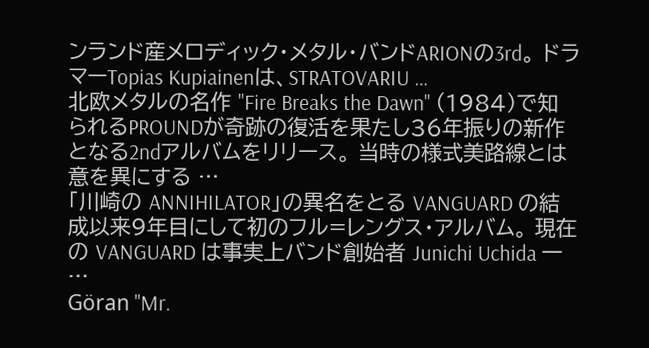ンランド産メロディック・メタル・バンドARIONの3rd。 ドラマーTopias Kupiainenは、STRATOVARIU …
北欧メタルの名作 "Fire Breaks the Dawn" (1984)で知られるPROUNDが奇跡の復活を果たし36年振りの新作となる2ndアルバムをリリース。 当時の様式美路線とは意を異にする …
「川崎の ANNIHILATOR」の異名をとる VANGUARD の結成以来9年目にして初のフル=レングス・アルバム。 現在の VANGUARD は事実上バンド創始者 Junichi Uchida 一 …
Göran "Mr.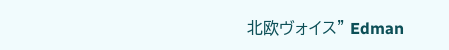北欧ヴォイス" Edman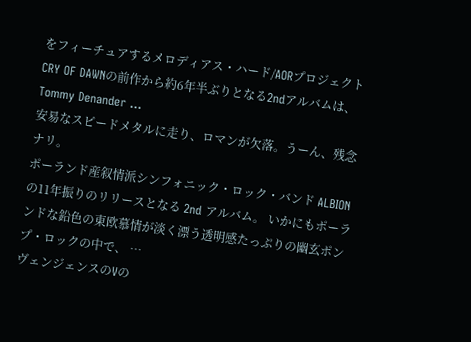をフィーチュアするメロディアス・ハード/AORプロジェクトCRY OF DAWNの前作から約6年半ぶりとなる2ndアルバムは、Tommy Denander …
安易なスピードメタルに走り、ロマンが欠落。うーん、残念ナリ。
ポーランド産叙情派シンフォニック・ロック・バンド ALBION の11年振りのリリースとなる 2nd アルバム。 いかにもポーランドな鉛色の東欧慕情が淡く漂う透明感たっぷりの幽玄ポンプ・ロックの中で、 …
ヴェンジェンスのVの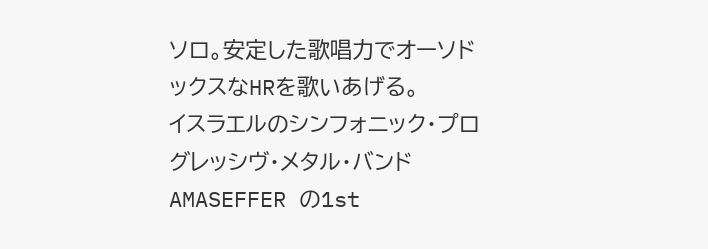ソロ。安定した歌唱力でオーソドックスなHRを歌いあげる。
イスラエルのシンフォニック・プログレッシヴ・メタル・バンド AMASEFFER の1st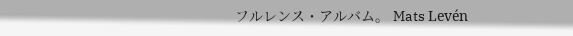フルレンス・アルバム。 Mats Levén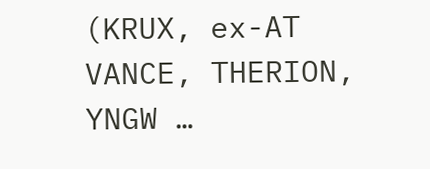(KRUX, ex-AT VANCE, THERION, YNGW …